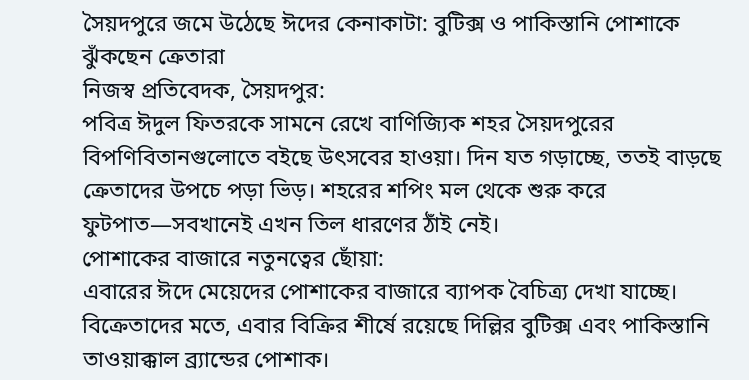সৈয়দপুরে জমে উঠেছে ঈদের কেনাকাটা: বুটিক্স ও পাকিস্তানি পোশাকে ঝুঁকছেন ক্রেতারা
নিজস্ব প্রতিবেদক, সৈয়দপুর:
পবিত্র ঈদুল ফিতরকে সামনে রেখে বাণিজ্যিক শহর সৈয়দপুরের বিপণিবিতানগুলোতে বইছে উৎসবের হাওয়া। দিন যত গড়াচ্ছে, ততই বাড়ছে ক্রেতাদের উপচে পড়া ভিড়। শহরের শপিং মল থেকে শুরু করে ফুটপাত—সবখানেই এখন তিল ধারণের ঠাঁই নেই।
পোশাকের বাজারে নতুনত্বের ছোঁয়া:
এবারের ঈদে মেয়েদের পোশাকের বাজারে ব্যাপক বৈচিত্র্য দেখা যাচ্ছে। বিক্রেতাদের মতে, এবার বিক্রির শীর্ষে রয়েছে দিল্লির বুটিক্স এবং পাকিস্তানি তাওয়াক্কাল ব্র্যান্ডের পোশাক।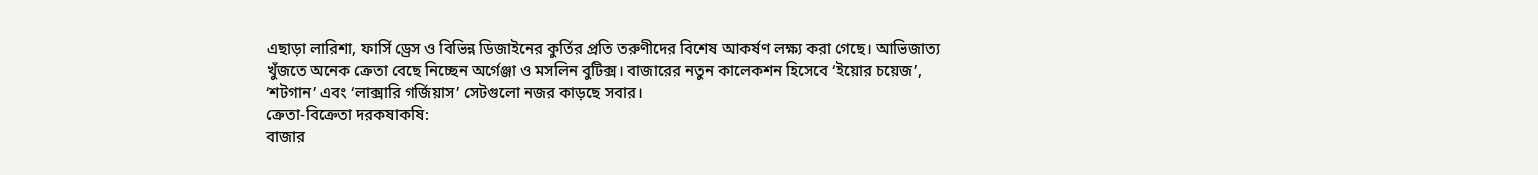এছাড়া লারিশা, ফার্সি ড্রেস ও বিভিন্ন ডিজাইনের কুর্তির প্রতি তরুণীদের বিশেষ আকর্ষণ লক্ষ্য করা গেছে। আভিজাত্য খুঁজতে অনেক ক্রেতা বেছে নিচ্ছেন অর্গেঞ্জা ও মসলিন বুটিক্স। বাজারের নতুন কালেকশন হিসেবে ‘ইয়োর চয়েজ’, ‘শটগান’ এবং ‘লাক্সারি গর্জিয়াস’ সেটগুলো নজর কাড়ছে সবার।
ক্রেতা-বিক্রেতা দরকষাকষি:
বাজার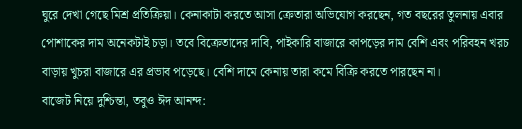ঘুরে দেখা গেছে মিশ্র প্রতিক্রিয়া। কেনাকাটা করতে আসা ক্রেতারা অভিযোগ করছেন, গত বছরের তুলনায় এবার পোশাকের দাম অনেকটাই চড়া। তবে বিক্রেতাদের দাবি, পাইকারি বাজারে কাপড়ের দাম বেশি এবং পরিবহন খরচ বাড়ায় খুচরা বাজারে এর প্রভাব পড়েছে। বেশি দামে কেনায় তারা কমে বিক্রি করতে পারছেন না।
বাজেট নিয়ে দুশ্চিন্তা, তবুও ঈদ আনন্দ: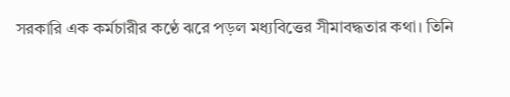সরকারি এক কর্মচারীর কণ্ঠে ঝরে পড়ল মধ্যবিত্তের সীমাবদ্ধতার কথা। তিনি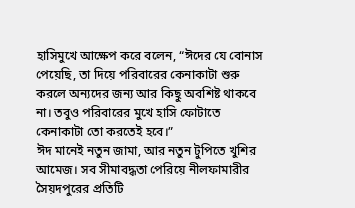হাসিমুখে আক্ষেপ করে বলেন, “ঈদের যে বোনাস পেয়েছি, তা দিয়ে পরিবারের কেনাকাটা শুরু করলে অন্যদের জন্য আর কিছু অবশিষ্ট থাকবে না। তবুও পরিবারের মুখে হাসি ফোটাতে কেনাকাটা তো করতেই হবে।”
ঈদ মানেই নতুন জামা, আর নতুন টুপিতে খুশির আমেজ। সব সীমাবদ্ধতা পেরিয়ে নীলফামারীর সৈয়দপুরের প্রতিটি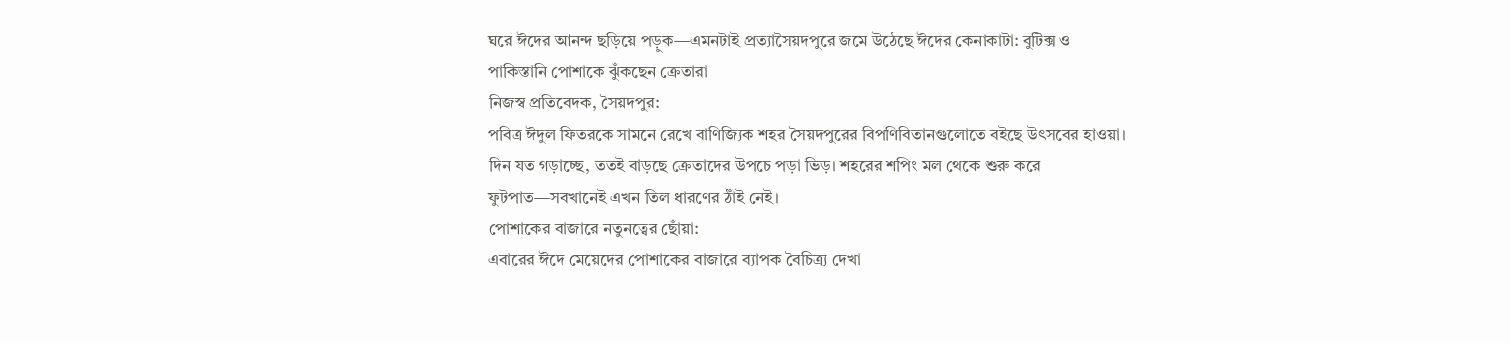ঘরে ঈদের আনন্দ ছড়িয়ে পড়ুক—এমনটাই প্রত্যাসৈয়দপুরে জমে উঠেছে ঈদের কেনাকাটা: বুটিক্স ও পাকিস্তানি পোশাকে ঝুঁকছেন ক্রেতারা
নিজস্ব প্রতিবেদক, সৈয়দপুর:
পবিত্র ঈদুল ফিতরকে সামনে রেখে বাণিজ্যিক শহর সৈয়দপুরের বিপণিবিতানগুলোতে বইছে উৎসবের হাওয়া। দিন যত গড়াচ্ছে, ততই বাড়ছে ক্রেতাদের উপচে পড়া ভিড়। শহরের শপিং মল থেকে শুরু করে ফুটপাত—সবখানেই এখন তিল ধারণের ঠাঁই নেই।
পোশাকের বাজারে নতুনত্বের ছোঁয়া:
এবারের ঈদে মেয়েদের পোশাকের বাজারে ব্যাপক বৈচিত্র্য দেখা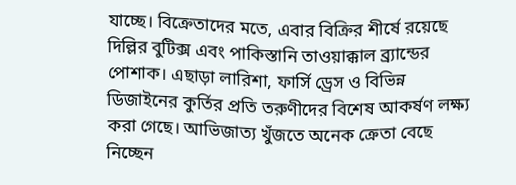যাচ্ছে। বিক্রেতাদের মতে, এবার বিক্রির শীর্ষে রয়েছে দিল্লির বুটিক্স এবং পাকিস্তানি তাওয়াক্কাল ব্র্যান্ডের পোশাক। এছাড়া লারিশা, ফার্সি ড্রেস ও বিভিন্ন ডিজাইনের কুর্তির প্রতি তরুণীদের বিশেষ আকর্ষণ লক্ষ্য করা গেছে। আভিজাত্য খুঁজতে অনেক ক্রেতা বেছে নিচ্ছেন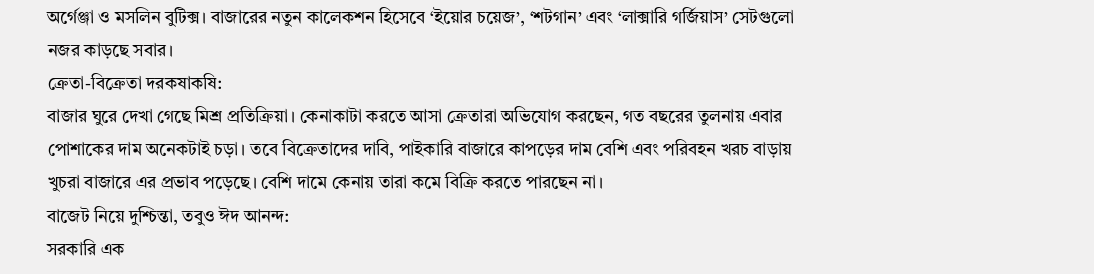অর্গেঞ্জা ও মসলিন বুটিক্স। বাজারের নতুন কালেকশন হিসেবে ‘ইয়োর চয়েজ’, ‘শটগান’ এবং ‘লাক্সারি গর্জিয়াস’ সেটগুলো নজর কাড়ছে সবার।
ক্রেতা-বিক্রেতা দরকষাকষি:
বাজার ঘুরে দেখা গেছে মিশ্র প্রতিক্রিয়া। কেনাকাটা করতে আসা ক্রেতারা অভিযোগ করছেন, গত বছরের তুলনায় এবার পোশাকের দাম অনেকটাই চড়া। তবে বিক্রেতাদের দাবি, পাইকারি বাজারে কাপড়ের দাম বেশি এবং পরিবহন খরচ বাড়ায় খুচরা বাজারে এর প্রভাব পড়েছে। বেশি দামে কেনায় তারা কমে বিক্রি করতে পারছেন না।
বাজেট নিয়ে দুশ্চিন্তা, তবুও ঈদ আনন্দ:
সরকারি এক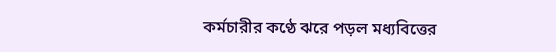কর্মচারীর কণ্ঠে ঝরে পড়ল মধ্যবিত্তের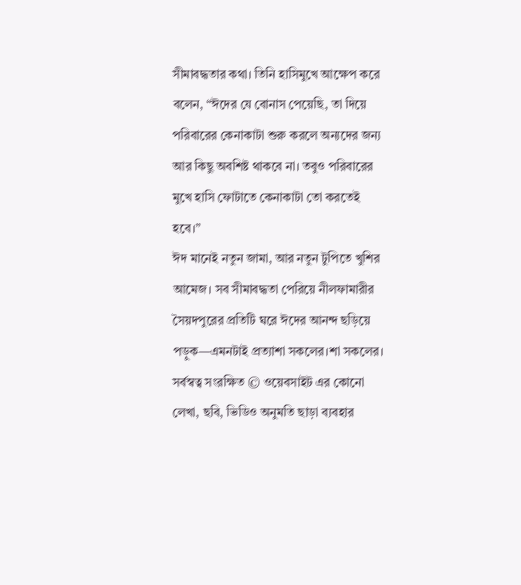সীমাবদ্ধতার কথা। তিনি হাসিমুখে আক্ষেপ করে বলেন, “ঈদের যে বোনাস পেয়েছি, তা দিয়ে পরিবারের কেনাকাটা শুরু করলে অন্যদের জন্য আর কিছু অবশিষ্ট থাকবে না। তবুও পরিবারের মুখে হাসি ফোটাতে কেনাকাটা তো করতেই হবে।”
ঈদ মানেই নতুন জামা, আর নতুন টুপিতে খুশির আমেজ। সব সীমাবদ্ধতা পেরিয়ে নীলফামারীর সৈয়দপুরের প্রতিটি ঘরে ঈদের আনন্দ ছড়িয়ে পড়ুক—এমনটাই প্রত্যাশা সকলের।শা সকলের।
সর্বস্বত্ব সংরক্ষিত © ওয়েবসাইট এর কোনো লেখা, ছবি, ভিডিও অনুমতি ছাড়া ব্যবহার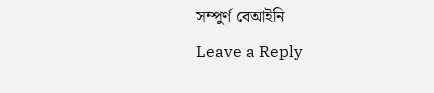সম্পুর্ণ বেআইনি
Leave a Reply